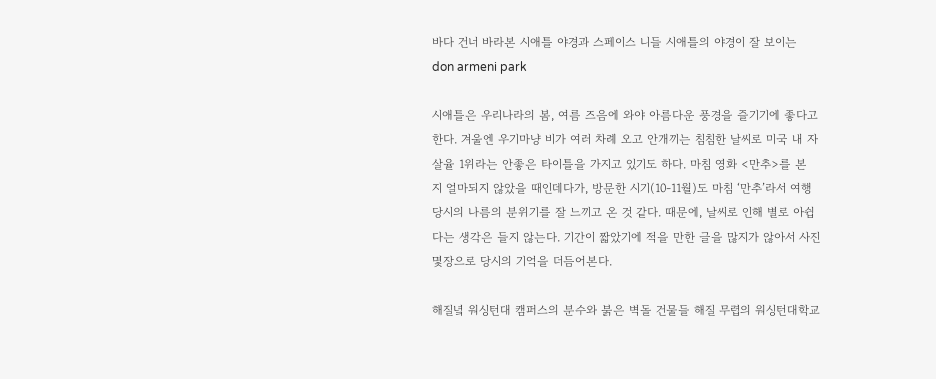바다 건너 바라본 시애틀 야경과 스페이스 니들 시애틀의 야경이 잘 보이는 don armeni park

시애틀은 우리나라의 봄, 여름 즈음에 와야 아름다운 풍경을 즐기기에 좋다고 한다. 겨울엔 우기마냥 비가 여러 차례 오고 안개끼는 침침한 날씨로 미국 내 자살율 1위라는 안좋은 타이틀을 가지고 있기도 하다. 마침 영화 <만추>를 본 지 얼마되지 않았을 때인데다가, 방문한 시기(10-11월)도 마침 ‘만추’라서 여행 당시의 나름의 분위기를 잘 느끼고 온 것 같다. 때문에, 날씨로 인해 별로 아쉽다는 생각은 들지 않는다. 기간이 짧았기에 적을 만한 글을 많지가 않아서 사진 몇장으로 당시의 기억을 더듬어본다.

해질녘 워싱턴대 캠퍼스의 분수와 붉은 벽돌 건물들 해질 무렵의 워싱턴대학교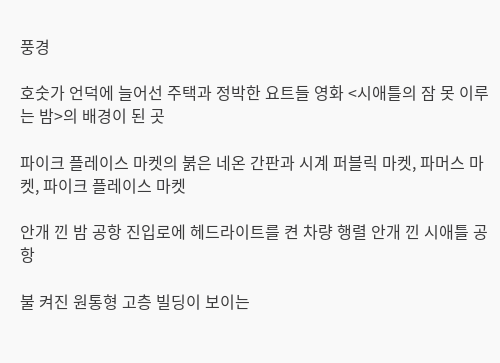풍경

호숫가 언덕에 늘어선 주택과 정박한 요트들 영화 <시애틀의 잠 못 이루는 밤>의 배경이 된 곳

파이크 플레이스 마켓의 붉은 네온 간판과 시계 퍼블릭 마켓, 파머스 마켓, 파이크 플레이스 마켓

안개 낀 밤 공항 진입로에 헤드라이트를 켠 차량 행렬 안개 낀 시애틀 공항

불 켜진 원통형 고층 빌딩이 보이는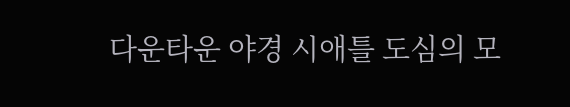다운타운 야경 시애틀 도심의 모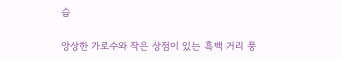습

앙상한 가로수와 작은 상점이 있는 흑백 거리 풍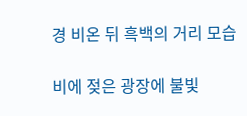경 비온 뒤 흑백의 거리 모습

비에 젖은 광장에 불빛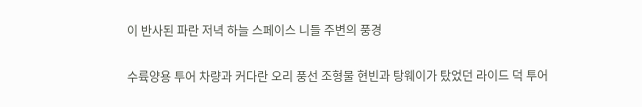이 반사된 파란 저녁 하늘 스페이스 니들 주변의 풍경

수륙양용 투어 차량과 커다란 오리 풍선 조형물 현빈과 탕웨이가 탔었던 라이드 덕 투어